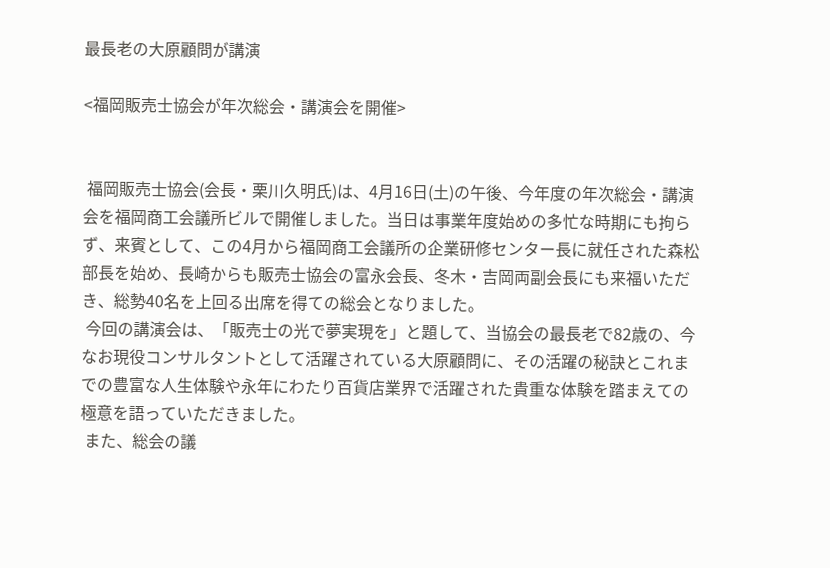最長老の大原顧問が講演

<福岡販売士協会が年次総会・講演会を開催>


 福岡販売士協会(会長・栗川久明氏)は、4月16日(土)の午後、今年度の年次総会・講演会を福岡商工会議所ビルで開催しました。当日は事業年度始めの多忙な時期にも拘らず、来賓として、この4月から福岡商工会議所の企業研修センター長に就任された森松部長を始め、長崎からも販売士協会の富永会長、冬木・吉岡両副会長にも来福いただき、総勢40名を上回る出席を得ての総会となりました。
 今回の講演会は、「販売士の光で夢実現を」と題して、当協会の最長老で82歳の、今なお現役コンサルタントとして活躍されている大原顧問に、その活躍の秘訣とこれまでの豊富な人生体験や永年にわたり百貨店業界で活躍された貴重な体験を踏まえての極意を語っていただきました。
 また、総会の議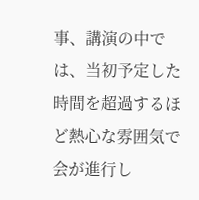事、講演の中では、当初予定した時間を超過するほど熱心な雰囲気で会が進行し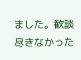ました。歓談尽きなかった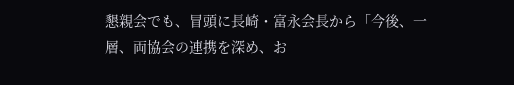懇親会でも、冒頭に長崎・富永会長から「今後、一層、両協会の連携を深め、お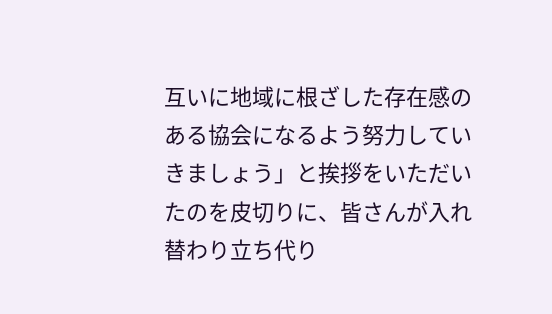互いに地域に根ざした存在感のある協会になるよう努力していきましょう」と挨拶をいただいたのを皮切りに、皆さんが入れ替わり立ち代り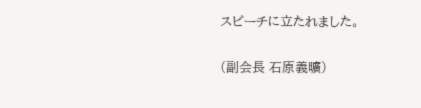スピーチに立たれました。

(副会長 石原義曠)